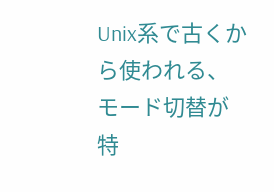Unix系で古くから使われる、モード切替が特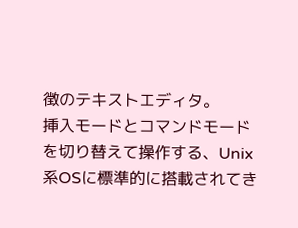徴のテキストエディタ。
挿入モードとコマンドモードを切り替えて操作する、Unix系OSに標準的に搭載されてき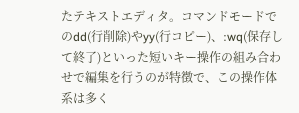たテキストエディタ。コマンドモードでのdd(行削除)やyy(行コピー)、:wq(保存して終了)といった短いキー操作の組み合わせで編集を行うのが特徴で、この操作体系は多く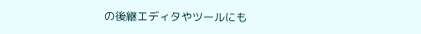の後継エディタやツールにも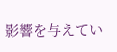影響を与えてい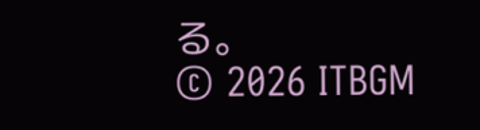る。
© 2026 ITBGM